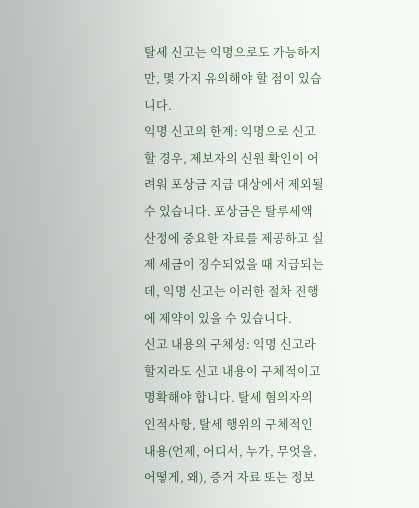탈세 신고는 익명으로도 가능하지만, 몇 가지 유의해야 할 점이 있습니다.
익명 신고의 한계: 익명으로 신고할 경우, 제보자의 신원 확인이 어려워 포상금 지급 대상에서 제외될 수 있습니다. 포상금은 탈루세액 산정에 중요한 자료를 제공하고 실제 세금이 징수되었을 때 지급되는데, 익명 신고는 이러한 절차 진행에 제약이 있을 수 있습니다.
신고 내용의 구체성: 익명 신고라 할지라도 신고 내용이 구체적이고 명확해야 합니다. 탈세 혐의자의 인적사항, 탈세 행위의 구체적인 내용(언제, 어디서, 누가, 무엇을, 어떻게, 왜), 증거 자료 또는 정보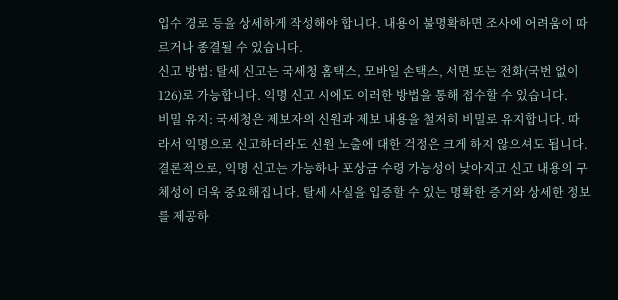입수 경로 등을 상세하게 작성해야 합니다. 내용이 불명확하면 조사에 어려움이 따르거나 종결될 수 있습니다.
신고 방법: 탈세 신고는 국세청 홈택스, 모바일 손택스, 서면 또는 전화(국번 없이 126)로 가능합니다. 익명 신고 시에도 이러한 방법을 통해 접수할 수 있습니다.
비밀 유지: 국세청은 제보자의 신원과 제보 내용을 철저히 비밀로 유지합니다. 따라서 익명으로 신고하더라도 신원 노출에 대한 걱정은 크게 하지 않으셔도 됩니다.
결론적으로, 익명 신고는 가능하나 포상금 수령 가능성이 낮아지고 신고 내용의 구체성이 더욱 중요해집니다. 탈세 사실을 입증할 수 있는 명확한 증거와 상세한 정보를 제공하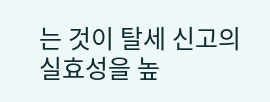는 것이 탈세 신고의 실효성을 높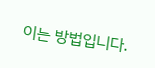이는 방법입니다.